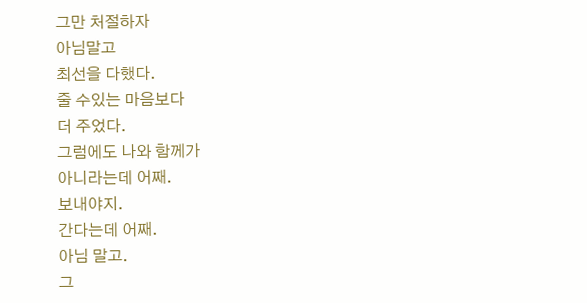그만 처절하자
아님말고
최선을 다했다.
줄 수있는 마음보다
더 주었다.
그럼에도 나와 함께가
아니라는데 어째.
보내야지.
간다는데 어째.
아님 말고.
그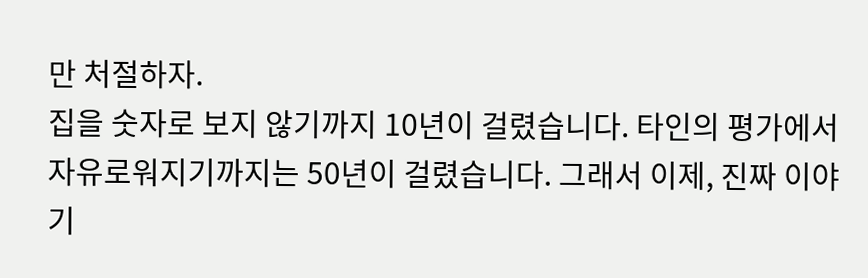만 처절하자.
집을 숫자로 보지 않기까지 10년이 걸렸습니다. 타인의 평가에서 자유로워지기까지는 50년이 걸렸습니다. 그래서 이제, 진짜 이야기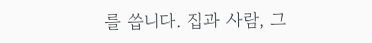를 씁니다. 집과 사람, 그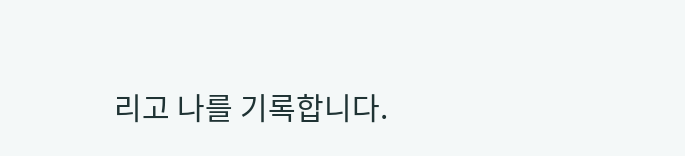리고 나를 기록합니다.